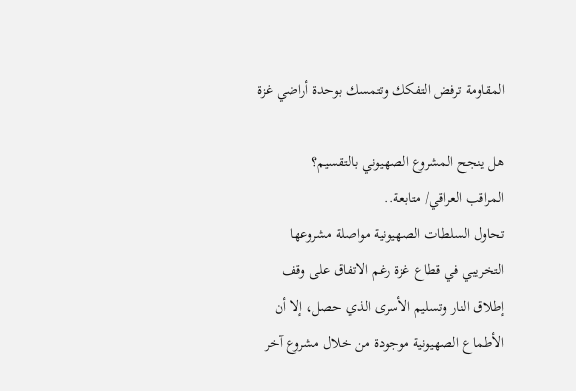المقاومة ترفض التفكك وتتمسك بوحدة أراضي غزة

هل ينجح المشروع الصهيوني بالتقسيم؟
المراقب العراقي/ متابعة..
تحاول السلطات الصهيونية مواصلة مشروعها التخريبي في قطاع غزة رغم الاتفاق على وقف إطلاق النار وتسليم الأسرى الذي حصل، إلا أن الأطماع الصهيونية موجودة من خلال مشروع آخر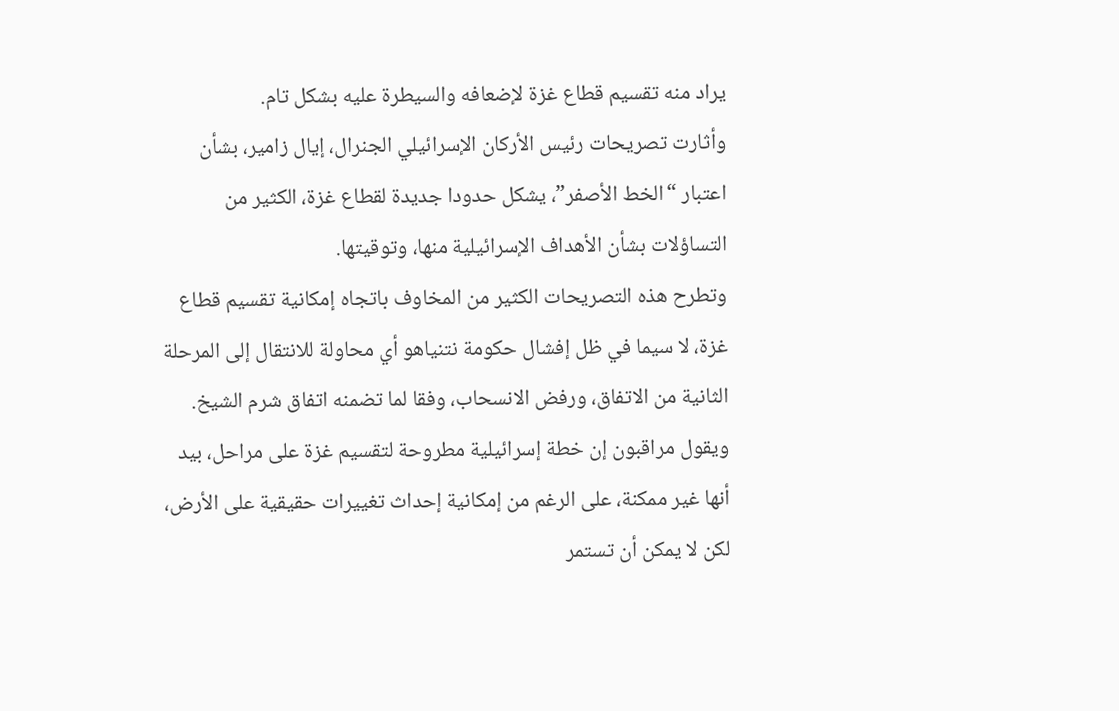يراد منه تقسيم قطاع غزة لإضعافه والسيطرة عليه بشكل تام.
وأثارت تصريحات رئيس الأركان الإسرائيلي الجنرال، إيال زامير، بشأن اعتبار “الخط الأصفر”، يشكل حدودا جديدة لقطاع غزة، الكثير من التساؤلات بشأن الأهداف الإسرائيلية منها، وتوقيتها.
وتطرح هذه التصريحات الكثير من المخاوف باتجاه إمكانية تقسيم قطاع غزة، لا سيما في ظل إفشال حكومة نتنياهو أي محاولة للانتقال إلى المرحلة الثانية من الاتفاق، ورفض الانسحاب، وفقا لما تضمنه اتفاق شرم الشيخ.
ويقول مراقبون إن خطة إسرائيلية مطروحة لتقسيم غزة على مراحل، بيد أنها غير ممكنة، على الرغم من إمكانية إحداث تغييرات حقيقية على الأرض، لكن لا يمكن أن تستمر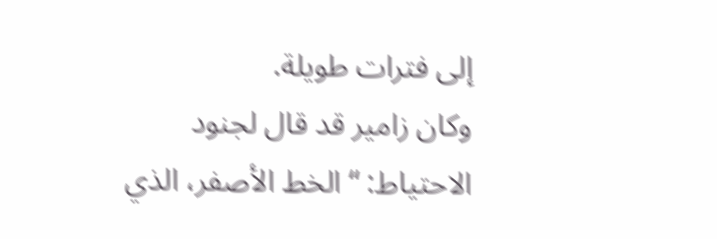إلى فترات طويلة.
وكان زامير قد قال لجنود الاحتياط: “الخط الأصفر، الذي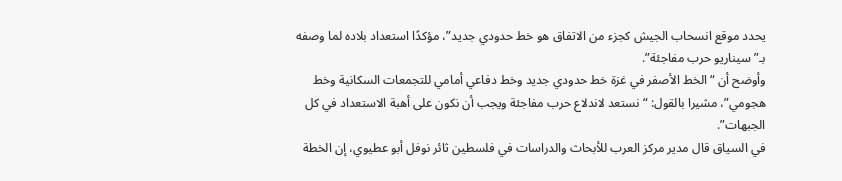يحدد موقع انسحاب الجيش كجزء من الاتفاق هو خط حدودي جديد”، مؤكدًا استعداد بلاده لما وصفه بـ”سيناريو حرب مفاجئة”.
وأوضح أن “الخط الأصفر في غزة خط حدودي جديد وخط دفاعي أمامي للتجمعات السكانية وخط هجومي”، مشيرا بالقول: “نستعد لاندلاع حرب مفاجئة ويجب أن نكون على أهبة الاستعداد في كل الجبهات”.
في السياق قال مدير مركز العرب للأبحاث والدراسات في فلسطين ثائر نوفل أبو عطيوي، إن الخطة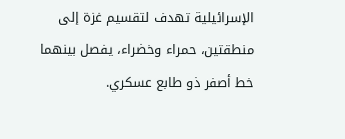الإسرائيلية تهدف لتقسيم غزة إلى منطقتين، حمراء وخضراء، يفصل بينهما خط أصفر ذو طابع عسكري.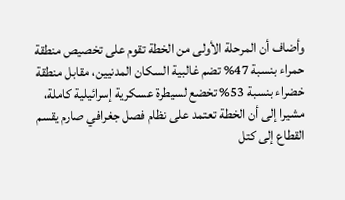وأضاف أن المرحلة الأولى من الخطة تقوم على تخصيص منطقة حمراء بنسبة 47% تضم غالبية السكان المدنيين، مقابل منطقة خضراء بنسبة 53% تخضع لسيطرة عسكرية إسرائيلية كاملة، مشيرا إلى أن الخطة تعتمد على نظام فصل جغرافي صارم يقسم القطاع إلى كتل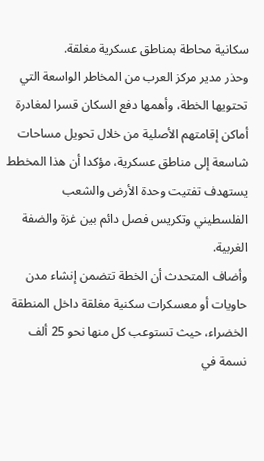سكانية محاطة بمناطق عسكرية مغلقة.
وحذر مدير مركز العرب من المخاطر الواسعة التي تحتويها الخطة، وأهمها دفع السكان قسرا لمغادرة أماكن إقامتهم الأصلية من خلال تحويل مساحات شاسعة إلى مناطق عسكرية، مؤكدا أن هذا المخطط يستهدف تفتيت وحدة الأرض والشعب الفلسطيني وتكريس فصل دائم بين غزة والضفة الغربية.
وأضاف المتحدث أن الخطة تتضمن إنشاء مدن حاويات أو معسكرات سكنية مغلقة داخل المنطقة الخضراء، حيث تستوعب كل منها نحو 25 ألف نسمة في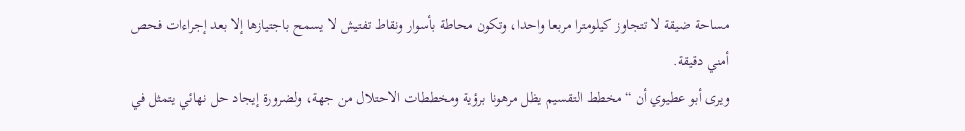مساحة ضيقة لا تتجاوز كيلومترا مربعا واحدا، وتكون محاطة بأسوار ونقاط تفتيش لا يسمح باجتيازها إلا بعد إجراءات فحص أمني دقيقة.
ويرى أبو عطيوي أن “مخطط التقسيم يظل مرهونا برؤية ومخططات الاحتلال من جهة، ولضرورة إيجاد حل نهائي يتمثل في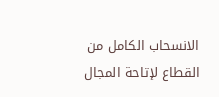الانسحاب الكامل من القطاع لإتاحة المجال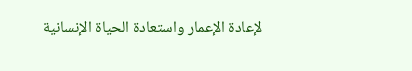لإعادة الإعمار واستعادة الحياة الإنسانية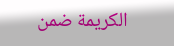الكريمة ضمن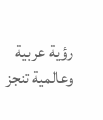رؤية عربية وعالمية تنجز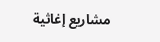مشاريع إغاثية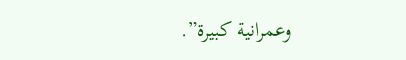وعمرانية كبيرة”.